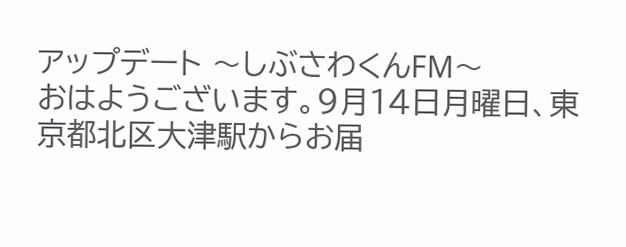アップデート 〜しぶさわくんFM〜
おはようございます。9月14日月曜日、東京都北区大津駅からお届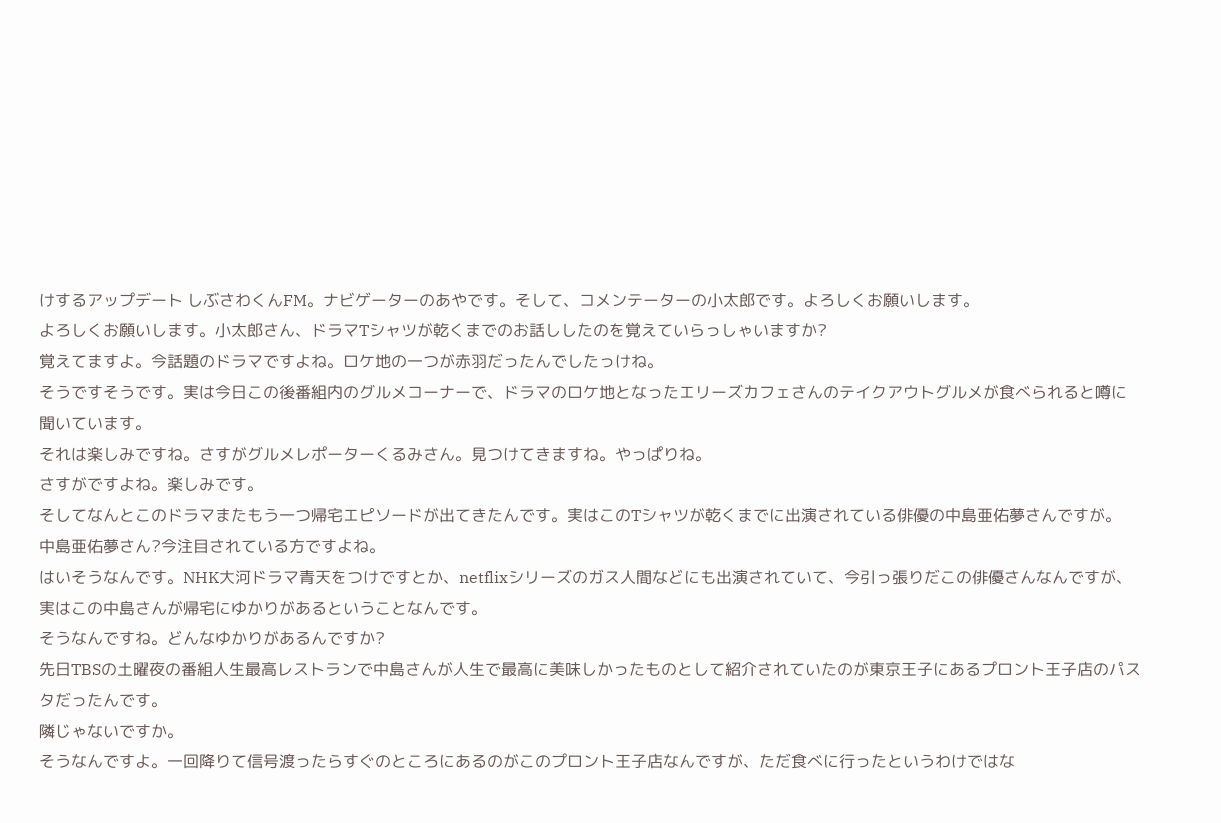けするアップデート しぶさわくんFM。ナビゲーターのあやです。そして、コメンテーターの小太郎です。よろしくお願いします。
よろしくお願いします。小太郎さん、ドラマTシャツが乾くまでのお話ししたのを覚えていらっしゃいますか?
覚えてますよ。今話題のドラマですよね。ロケ地の一つが赤羽だったんでしたっけね。
そうですそうです。実は今日この後番組内のグルメコーナーで、ドラマのロケ地となったエリーズカフェさんのテイクアウトグルメが食べられると噂に聞いています。
それは楽しみですね。さすがグルメレポーターくるみさん。見つけてきますね。やっぱりね。
さすがですよね。楽しみです。
そしてなんとこのドラマまたもう一つ帰宅エピソードが出てきたんです。実はこのTシャツが乾くまでに出演されている俳優の中島亜佑夢さんですが。
中島亜佑夢さん?今注目されている方ですよね。
はいそうなんです。NHK大河ドラマ青天をつけですとか、netflixシリーズのガス人間などにも出演されていて、今引っ張りだこの俳優さんなんですが、実はこの中島さんが帰宅にゆかりがあるということなんです。
そうなんですね。どんなゆかりがあるんですか?
先日TBSの土曜夜の番組人生最高レストランで中島さんが人生で最高に美味しかったものとして紹介されていたのが東京王子にあるプロント王子店のパスタだったんです。
隣じゃないですか。
そうなんですよ。一回降りて信号渡ったらすぐのところにあるのがこのプロント王子店なんですが、ただ食べに行ったというわけではな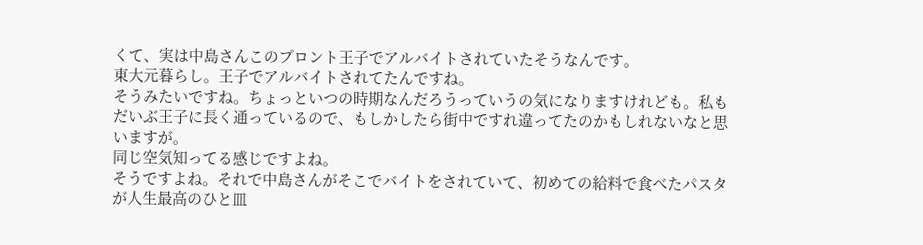くて、実は中島さんこのプロント王子でアルバイトされていたそうなんです。
東大元暮らし。王子でアルバイトされてたんですね。
そうみたいですね。ちょっといつの時期なんだろうっていうの気になりますけれども。私もだいぶ王子に長く通っているので、もしかしたら街中ですれ違ってたのかもしれないなと思いますが。
同じ空気知ってる感じですよね。
そうですよね。それで中島さんがそこでバイトをされていて、初めての給料で食べたパスタが人生最高のひと皿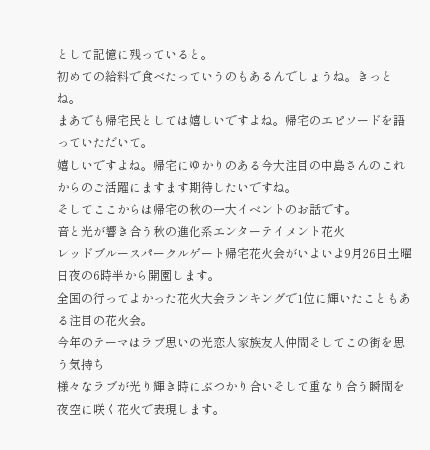として記憶に残っていると。
初めての給料で食べたっていうのもあるんでしょうね。きっとね。
まあでも帰宅民としては嬉しいですよね。帰宅のエピソードを語っていただいて。
嬉しいですよね。帰宅にゆかりのある今大注目の中島さんのこれからのご活躍にますます期待したいですね。
そしてここからは帰宅の秋の一大イベントのお話です。
音と光が響き合う秋の進化系エンターテイメント花火
レッドブルースパークルゲート帰宅花火会がいよいよ9月26日土曜日夜の6時半から開園します。
全国の行ってよかった花火大会ランキングで1位に輝いたこともある注目の花火会。
今年のテーマはラブ思いの光恋人家族友人仲間そしてこの街を思う気持ち
様々なラブが光り輝き時にぶつかり合いそして重なり合う瞬間を夜空に咲く花火で表現します。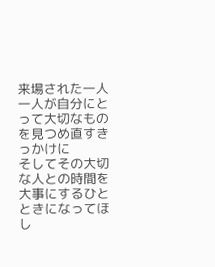来場された一人一人が自分にとって大切なものを見つめ直すきっかけに
そしてその大切な人との時間を大事にするひとときになってほし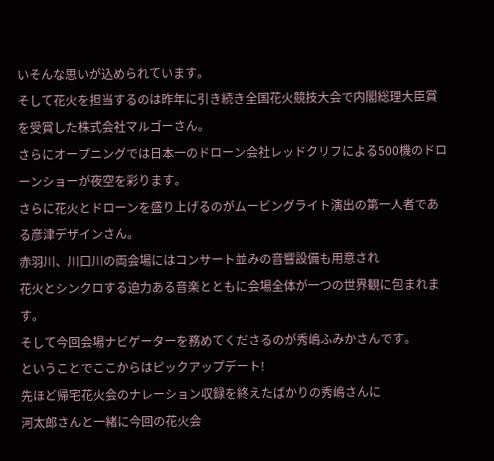いそんな思いが込められています。
そして花火を担当するのは昨年に引き続き全国花火競技大会で内閣総理大臣賞を受賞した株式会社マルゴーさん。
さらにオープニングでは日本一のドローン会社レッドクリフによる500機のドローンショーが夜空を彩ります。
さらに花火とドローンを盛り上げるのがムービングライト演出の第一人者である彦津デザインさん。
赤羽川、川口川の両会場にはコンサート並みの音響設備も用意され
花火とシンクロする迫力ある音楽とともに会場全体が一つの世界観に包まれます。
そして今回会場ナビゲーターを務めてくださるのが秀嶋ふみかさんです。
ということでここからはピックアップデート!
先ほど帰宅花火会のナレーション収録を終えたばかりの秀嶋さんに
河太郎さんと一緒に今回の花火会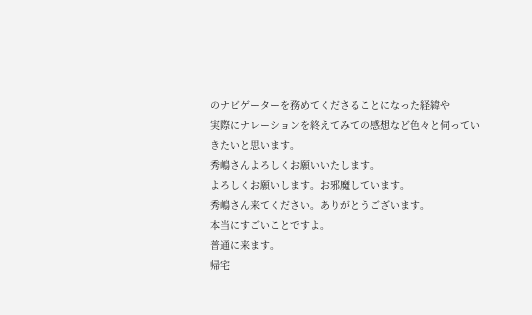のナビゲーターを務めてくださることになった経緯や
実際にナレーションを終えてみての感想など色々と伺っていきたいと思います。
秀嶋さんよろしくお願いいたします。
よろしくお願いします。お邪魔しています。
秀嶋さん来てください。ありがとうございます。
本当にすごいことですよ。
普通に来ます。
帰宅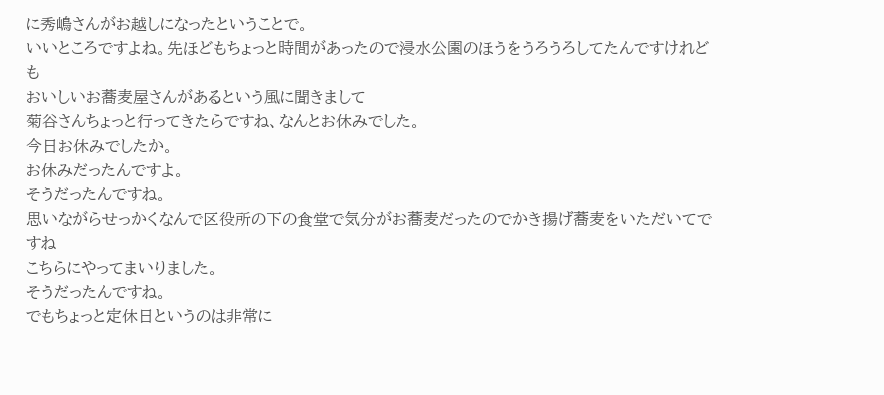に秀嶋さんがお越しになったということで。
いいところですよね。先ほどもちょっと時間があったので浸水公園のほうをうろうろしてたんですけれども
おいしいお蕎麦屋さんがあるという風に聞きまして
菊谷さんちょっと行ってきたらですね、なんとお休みでした。
今日お休みでしたか。
お休みだったんですよ。
そうだったんですね。
思いながらせっかくなんで区役所の下の食堂で気分がお蕎麦だったのでかき揚げ蕎麦をいただいてですね
こちらにやってまいりました。
そうだったんですね。
でもちょっと定休日というのは非常に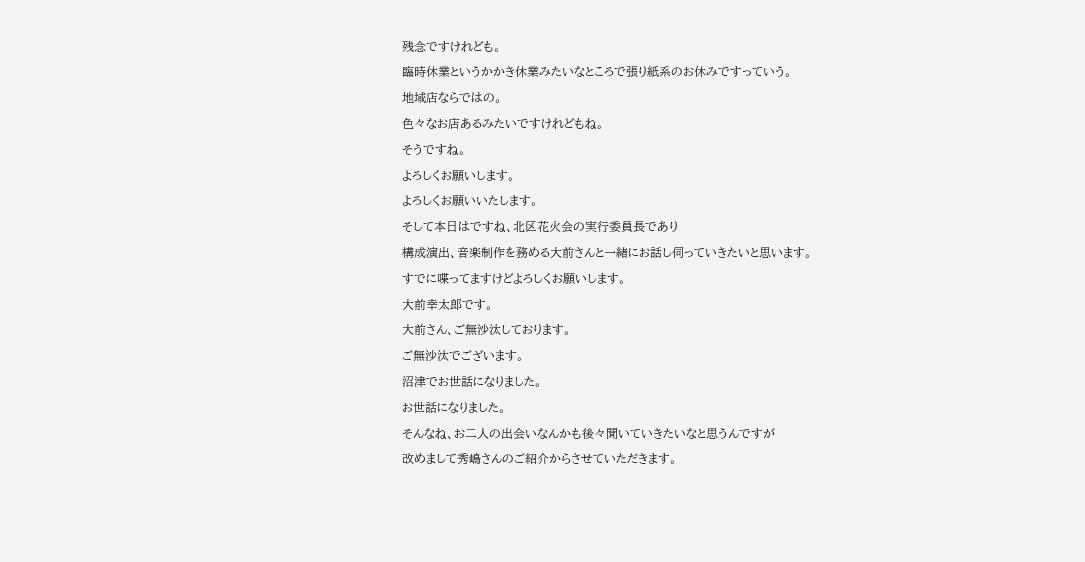残念ですけれども。
臨時休業というかかき休業みたいなところで張り紙系のお休みですっていう。
地域店ならではの。
色々なお店あるみたいですけれどもね。
そうですね。
よろしくお願いします。
よろしくお願いいたします。
そして本日はですね、北区花火会の実行委員長であり
構成演出、音楽制作を務める大前さんと一緒にお話し伺っていきたいと思います。
すでに喋ってますけどよろしくお願いします。
大前幸太郎です。
大前さん、ご無沙汰しております。
ご無沙汰でございます。
沼津でお世話になりました。
お世話になりました。
そんなね、お二人の出会いなんかも後々聞いていきたいなと思うんですが
改めまして秀嶋さんのご紹介からさせていただきます。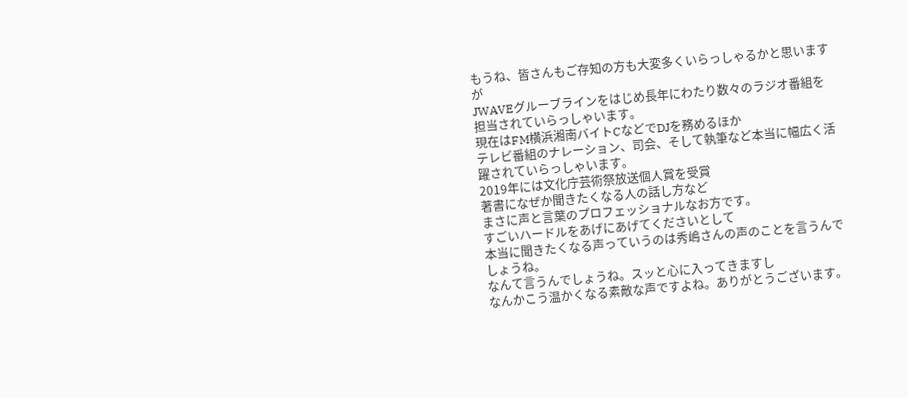もうね、皆さんもご存知の方も大変多くいらっしゃるかと思いますが
JWAVEグルーブラインをはじめ長年にわたり数々のラジオ番組を担当されていらっしゃいます。
現在はFM横浜湘南バイトCなどでDJを務めるほか
テレビ番組のナレーション、司会、そして執筆など本当に幅広く活躍されていらっしゃいます。
2019年には文化庁芸術祭放送個人賞を受賞
著書になぜか聞きたくなる人の話し方など
まさに声と言葉のプロフェッショナルなお方です。
すごいハードルをあげにあげてくださいとして
本当に聞きたくなる声っていうのは秀嶋さんの声のことを言うんでしょうね。
なんて言うんでしょうね。スッと心に入ってきますし
なんかこう温かくなる素敵な声ですよね。ありがとうございます。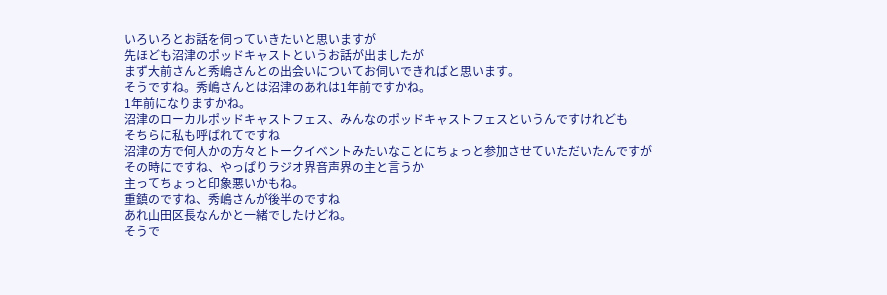いろいろとお話を伺っていきたいと思いますが
先ほども沼津のポッドキャストというお話が出ましたが
まず大前さんと秀嶋さんとの出会いについてお伺いできればと思います。
そうですね。秀嶋さんとは沼津のあれは1年前ですかね。
1年前になりますかね。
沼津のローカルポッドキャストフェス、みんなのポッドキャストフェスというんですけれども
そちらに私も呼ばれてですね
沼津の方で何人かの方々とトークイベントみたいなことにちょっと参加させていただいたんですが
その時にですね、やっぱりラジオ界音声界の主と言うか
主ってちょっと印象悪いかもね。
重鎮のですね、秀嶋さんが後半のですね
あれ山田区長なんかと一緒でしたけどね。
そうで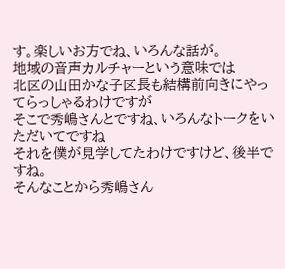す。楽しいお方でね、いろんな話が。
地域の音声カルチャーという意味では
北区の山田かな子区長も結構前向きにやってらっしゃるわけですが
そこで秀嶋さんとですね、いろんなトークをいただいてですね
それを僕が見学してたわけですけど、後半ですね。
そんなことから秀嶋さん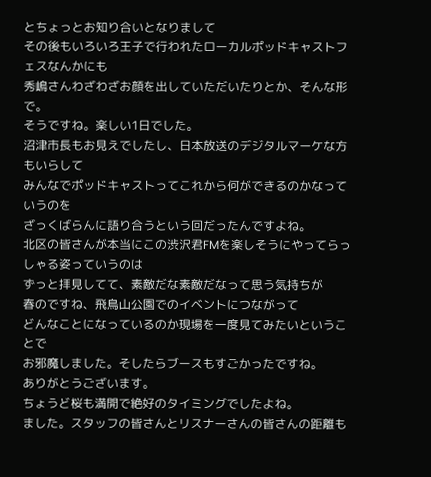とちょっとお知り合いとなりまして
その後もいろいろ王子で行われたローカルポッドキャストフェスなんかにも
秀嶋さんわざわざお顔を出していただいたりとか、そんな形で。
そうですね。楽しい1日でした。
沼津市長もお見えでしたし、日本放送のデジタルマーケな方もいらして
みんなでポッドキャストってこれから何ができるのかなっていうのを
ざっくばらんに語り合うという回だったんですよね。
北区の皆さんが本当にこの渋沢君FMを楽しそうにやってらっしゃる姿っていうのは
ずっと拝見してて、素敵だな素敵だなって思う気持ちが
春のですね、飛鳥山公園でのイベントにつながって
どんなことになっているのか現場を一度見てみたいということで
お邪魔しました。そしたらブースもすごかったですね。
ありがとうございます。
ちょうど桜も満開で絶好のタイミングでしたよね。
ました。スタッフの皆さんとリスナーさんの皆さんの距離も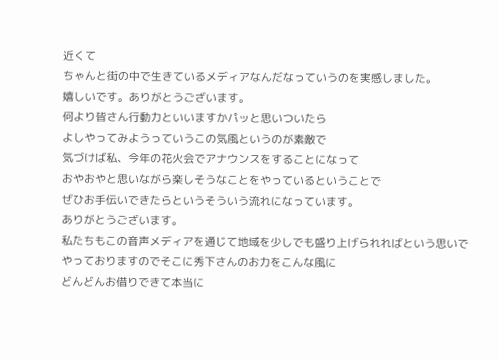近くて
ちゃんと街の中で生きているメディアなんだなっていうのを実感しました。
嬉しいです。ありがとうございます。
何より皆さん行動力といいますかパッと思いついたら
よしやってみようっていうこの気風というのが素敵で
気づけば私、今年の花火会でアナウンスをすることになって
おやおやと思いながら楽しそうなことをやっているということで
ぜひお手伝いできたらというそういう流れになっています。
ありがとうございます。
私たちもこの音声メディアを通じて地域を少しでも盛り上げられればという思いで
やっておりますのでそこに秀下さんのお力をこんな風に
どんどんお借りできて本当に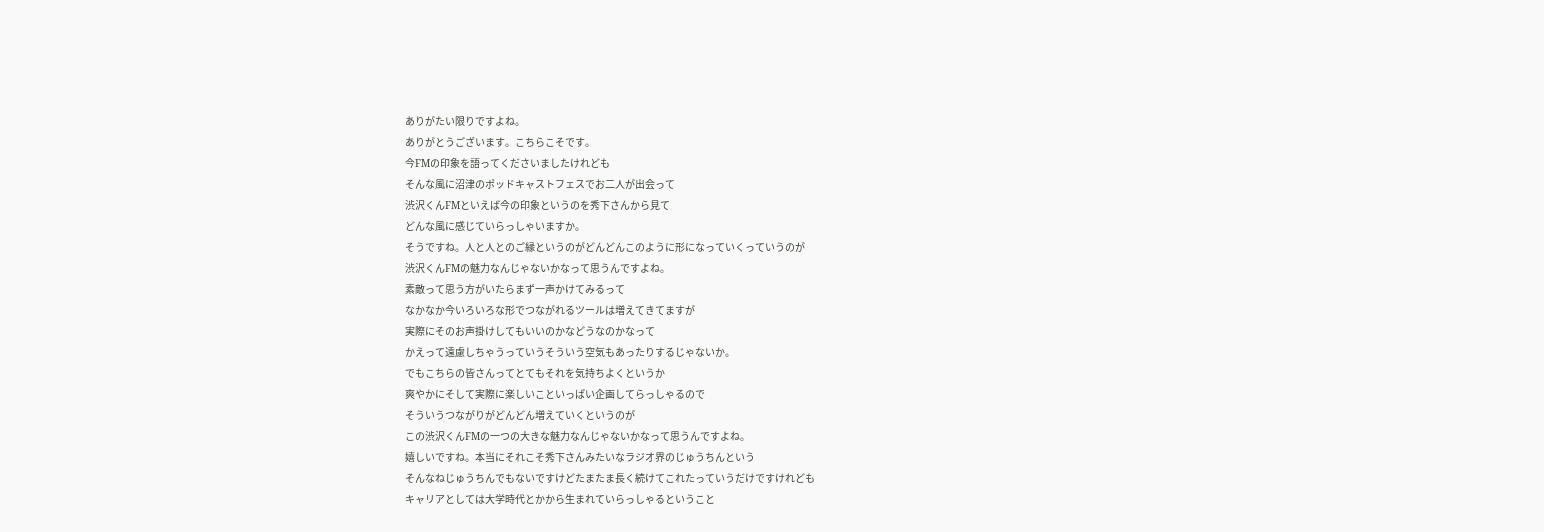ありがたい限りですよね。
ありがとうございます。こちらこそです。
今FMの印象を語ってくださいましたけれども
そんな風に沼津のポッドキャストフェスでお二人が出会って
渋沢くんFMといえば今の印象というのを秀下さんから見て
どんな風に感じていらっしゃいますか。
そうですね。人と人とのご縁というのがどんどんこのように形になっていくっていうのが
渋沢くんFMの魅力なんじゃないかなって思うんですよね。
素敵って思う方がいたらまず一声かけてみるって
なかなか今いろいろな形でつながれるツールは増えてきてますが
実際にそのお声掛けしてもいいのかなどうなのかなって
かえって遠慮しちゃうっていうそういう空気もあったりするじゃないか。
でもこちらの皆さんってとてもそれを気持ちよくというか
爽やかにそして実際に楽しいこといっぱい企画してらっしゃるので
そういうつながりがどんどん増えていくというのが
この渋沢くんFMの一つの大きな魅力なんじゃないかなって思うんですよね。
嬉しいですね。本当にそれこそ秀下さんみたいなラジオ界のじゅうちんという
そんなねじゅうちんでもないですけどたまたま長く続けてこれたっていうだけですけれども
キャリアとしては大学時代とかから生まれていらっしゃるということ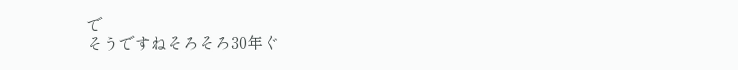で
そうですねそろそろ30年ぐ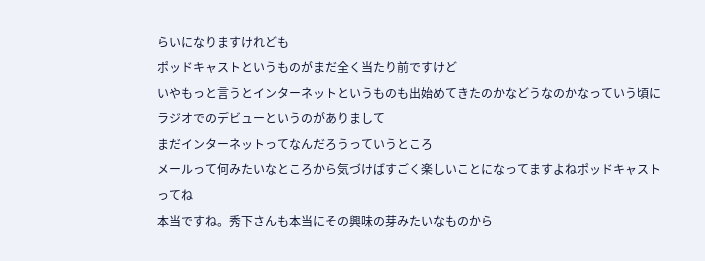らいになりますけれども
ポッドキャストというものがまだ全く当たり前ですけど
いやもっと言うとインターネットというものも出始めてきたのかなどうなのかなっていう頃に
ラジオでのデビューというのがありまして
まだインターネットってなんだろうっていうところ
メールって何みたいなところから気づけばすごく楽しいことになってますよねポッドキャストってね
本当ですね。秀下さんも本当にその興味の芽みたいなものから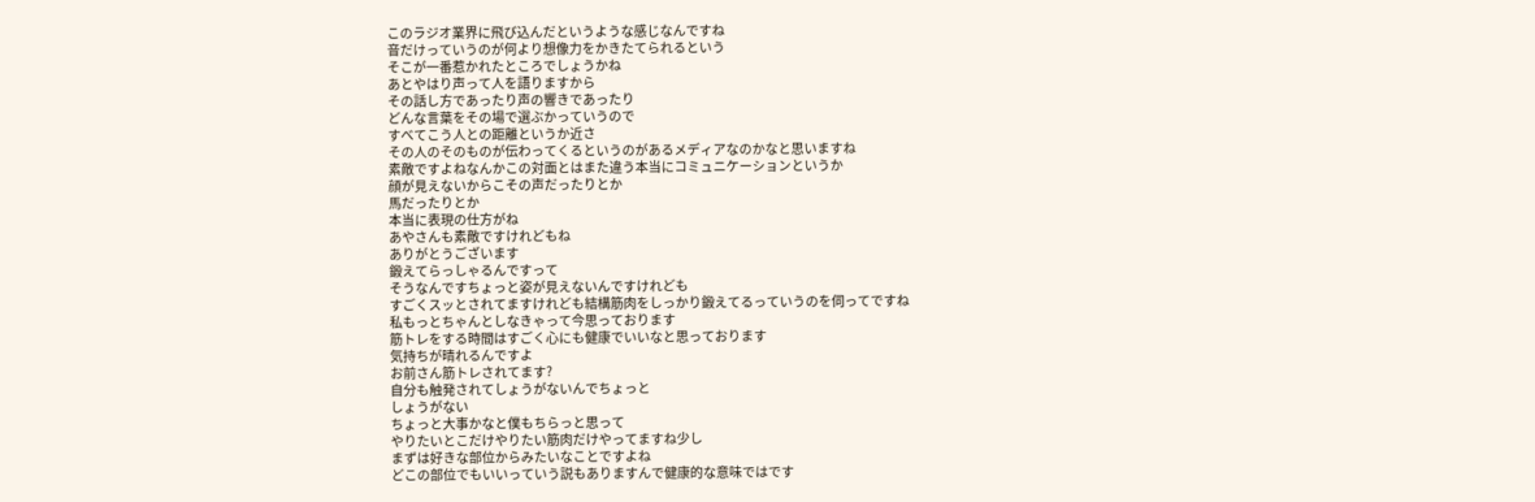このラジオ業界に飛び込んだというような感じなんですね
音だけっていうのが何より想像力をかきたてられるという
そこが一番惹かれたところでしょうかね
あとやはり声って人を語りますから
その話し方であったり声の響きであったり
どんな言葉をその場で選ぶかっていうので
すべてこう人との距離というか近さ
その人のそのものが伝わってくるというのがあるメディアなのかなと思いますね
素敵ですよねなんかこの対面とはまた違う本当にコミュニケーションというか
顔が見えないからこその声だったりとか
馬だったりとか
本当に表現の仕方がね
あやさんも素敵ですけれどもね
ありがとうございます
鍛えてらっしゃるんですって
そうなんですちょっと姿が見えないんですけれども
すごくスッとされてますけれども結構筋肉をしっかり鍛えてるっていうのを伺ってですね
私もっとちゃんとしなきゃって今思っております
筋トレをする時間はすごく心にも健康でいいなと思っております
気持ちが晴れるんですよ
お前さん筋トレされてます?
自分も触発されてしょうがないんでちょっと
しょうがない
ちょっと大事かなと僕もちらっと思って
やりたいとこだけやりたい筋肉だけやってますね少し
まずは好きな部位からみたいなことですよね
どこの部位でもいいっていう説もありますんで健康的な意味ではです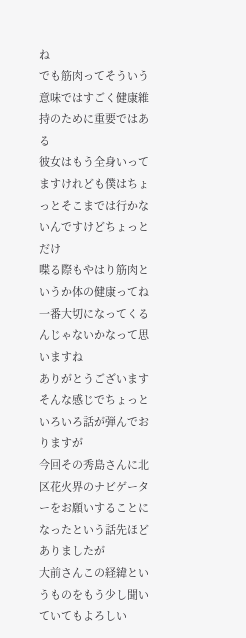ね
でも筋肉ってそういう意味ではすごく健康維持のために重要ではある
彼女はもう全身いってますけれども僕はちょっとそこまでは行かないんですけどちょっとだけ
喋る際もやはり筋肉というか体の健康ってね一番大切になってくるんじゃないかなって思いますね
ありがとうございます
そんな感じでちょっといろいろ話が弾んでおりますが
今回その秀島さんに北区花火界のナビゲーターをお願いすることになったという話先ほどありましたが
大前さんこの経緯というものをもう少し聞いていてもよろしい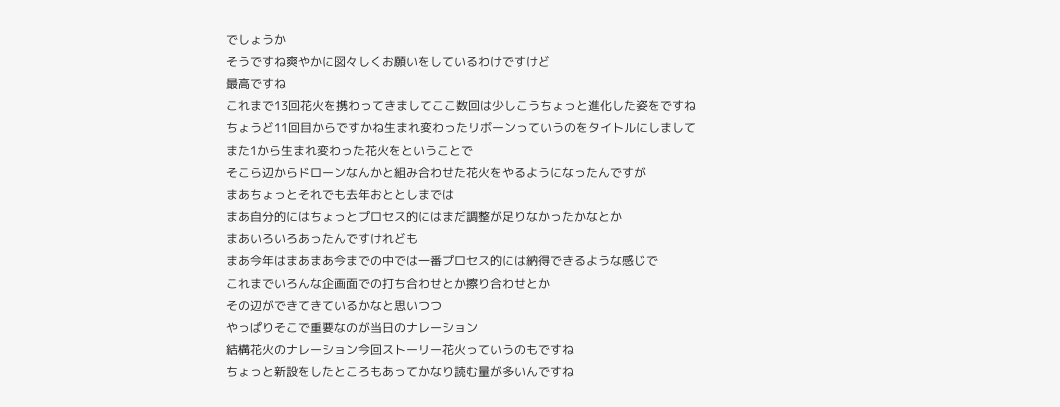でしょうか
そうですね爽やかに図々しくお願いをしているわけですけど
最高ですね
これまで13回花火を携わってきましてここ数回は少しこうちょっと進化した姿をですね
ちょうど11回目からですかね生まれ変わったリボーンっていうのをタイトルにしまして
また1から生まれ変わった花火をということで
そこら辺からドローンなんかと組み合わせた花火をやるようになったんですが
まあちょっとそれでも去年おととしまでは
まあ自分的にはちょっとプロセス的にはまだ調整が足りなかったかなとか
まあいろいろあったんですけれども
まあ今年はまあまあ今までの中では一番プロセス的には納得できるような感じで
これまでいろんな企画面での打ち合わせとか擦り合わせとか
その辺ができてきているかなと思いつつ
やっぱりそこで重要なのが当日のナレーション
結構花火のナレーション今回ストーリー花火っていうのもですね
ちょっと新設をしたところもあってかなり読む量が多いんですね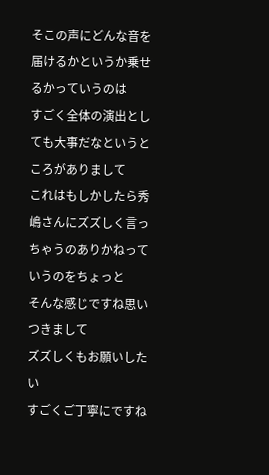そこの声にどんな音を届けるかというか乗せるかっていうのは
すごく全体の演出としても大事だなというところがありまして
これはもしかしたら秀嶋さんにズズしく言っちゃうのありかねっていうのをちょっと
そんな感じですね思いつきまして
ズズしくもお願いしたい
すごくご丁寧にですね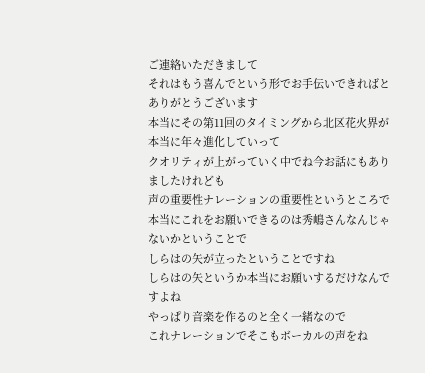ご連絡いただきまして
それはもう喜んでという形でお手伝いできればと
ありがとうございます
本当にその第11回のタイミングから北区花火界が本当に年々進化していって
クオリティが上がっていく中でね今お話にもありましたけれども
声の重要性ナレーションの重要性というところで
本当にこれをお願いできるのは秀嶋さんなんじゃないかということで
しらはの矢が立ったということですね
しらはの矢というか本当にお願いするだけなんですよね
やっぱり音楽を作るのと全く一緒なので
これナレーションでそこもボーカルの声をね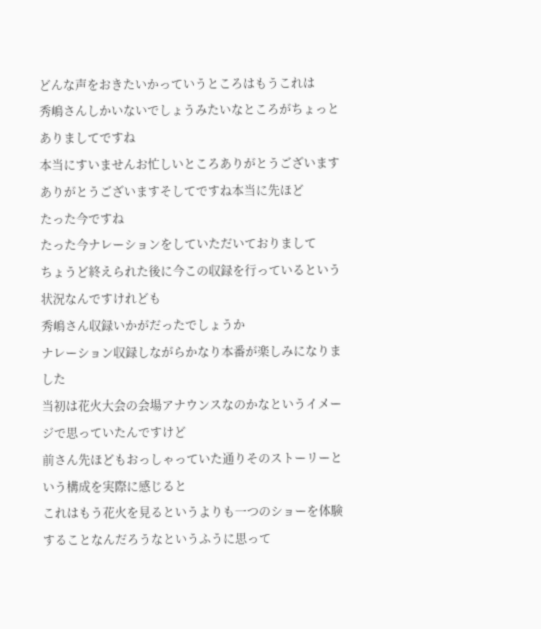どんな声をおきたいかっていうところはもうこれは
秀嶋さんしかいないでしょうみたいなところがちょっとありましてですね
本当にすいませんお忙しいところありがとうございます
ありがとうございますそしてですね本当に先ほど
たった今ですね
たった今ナレーションをしていただいておりまして
ちょうど終えられた後に今この収録を行っているという状況なんですけれども
秀嶋さん収録いかがだったでしょうか
ナレーション収録しながらかなり本番が楽しみになりました
当初は花火大会の会場アナウンスなのかなというイメージで思っていたんですけど
前さん先ほどもおっしゃっていた通りそのストーリーという構成を実際に感じると
これはもう花火を見るというよりも一つのショーを体験することなんだろうなというふうに思って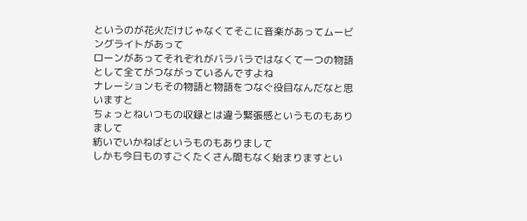というのが花火だけじゃなくてそこに音楽があってムービングライトがあって
ローンがあってそれぞれがバラバラではなくて一つの物語として全てがつながっているんですよね
ナレーションもその物語と物語をつなぐ役目なんだなと思いますと
ちょっとねいつもの収録とは違う緊張感というものもありまして
紡いでいかねばというものもありまして
しかも今日ものすごくたくさん間もなく始まりますとい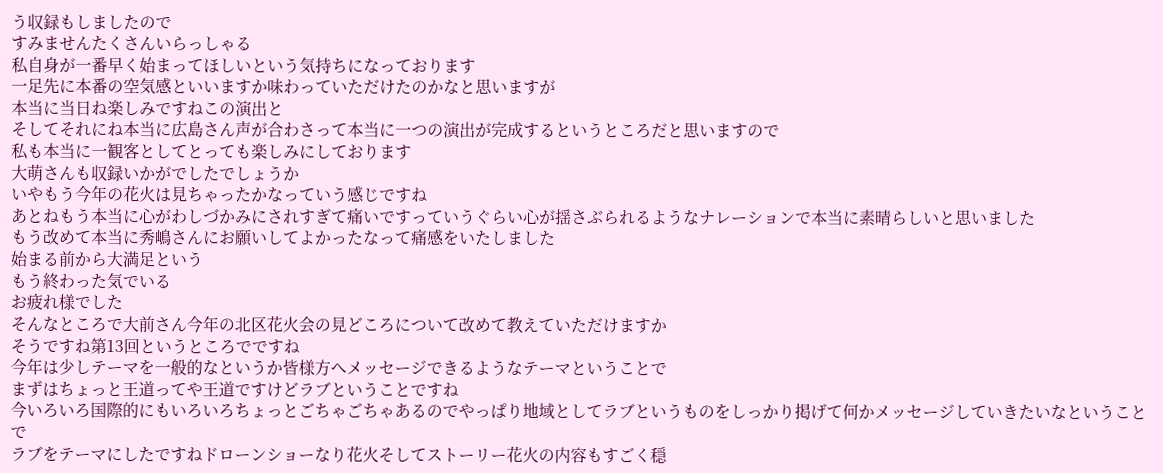う収録もしましたので
すみませんたくさんいらっしゃる
私自身が一番早く始まってほしいという気持ちになっております
一足先に本番の空気感といいますか味わっていただけたのかなと思いますが
本当に当日ね楽しみですねこの演出と
そしてそれにね本当に広島さん声が合わさって本当に一つの演出が完成するというところだと思いますので
私も本当に一観客としてとっても楽しみにしております
大萌さんも収録いかがでしたでしょうか
いやもう今年の花火は見ちゃったかなっていう感じですね
あとねもう本当に心がわしづかみにされすぎて痛いですっていうぐらい心が揺さぶられるようなナレーションで本当に素晴らしいと思いました
もう改めて本当に秀嶋さんにお願いしてよかったなって痛感をいたしました
始まる前から大満足という
もう終わった気でいる
お疲れ様でした
そんなところで大前さん今年の北区花火会の見どころについて改めて教えていただけますか
そうですね第13回というところでですね
今年は少しテーマを一般的なというか皆様方へメッセージできるようなテーマということで
まずはちょっと王道ってや王道ですけどラブということですね
今いろいろ国際的にもいろいろちょっとごちゃごちゃあるのでやっぱり地域としてラブというものをしっかり掲げて何かメッセージしていきたいなということで
ラブをテーマにしたですねドローンショーなり花火そしてストーリー花火の内容もすごく穏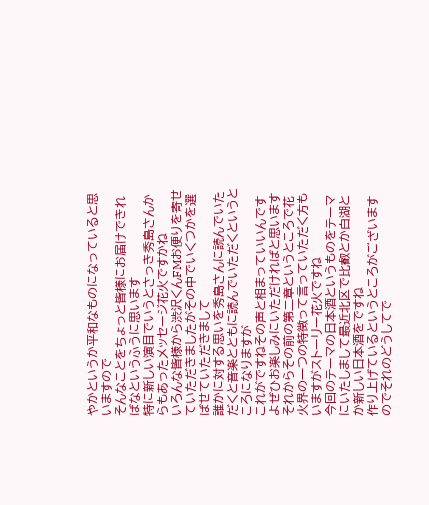やかというか平和なものになっていると思いますので
そんなことをちょっと皆様にお届けできればなというふうに思います
特に新しい演目でいうとさっき秀島さんからもあったメッセージ花火ですかね
いろんな皆様から渋沢くんFMお便りを寄せていただきましたがその中でいくつかを選ばせていただきまして
誰かに対する思いを秀島さんに読んでいただくと音楽とともに読んでいただくというところになりますが
これがですねその声と相まっていいんですよぜひお楽しみにいただければと思います
それからその前の第二章というところで花火界の一つの特徴って言っていただく方もいますがストーリー花火ですね
今回のテーマの日本酒というものをテーマにいたしまして最近北区で比叡とか白湖とか新しい日本酒をですね
作り上げているというところがございますのでそれのどうしてで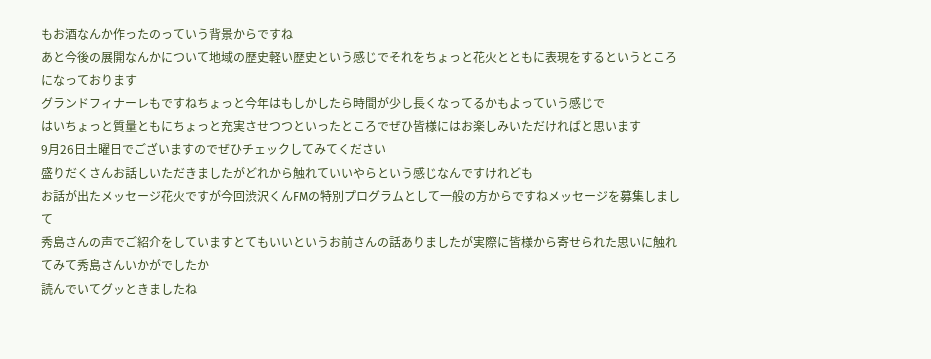もお酒なんか作ったのっていう背景からですね
あと今後の展開なんかについて地域の歴史軽い歴史という感じでそれをちょっと花火とともに表現をするというところになっております
グランドフィナーレもですねちょっと今年はもしかしたら時間が少し長くなってるかもよっていう感じで
はいちょっと質量ともにちょっと充実させつつといったところでぜひ皆様にはお楽しみいただければと思います
9月26日土曜日でございますのでぜひチェックしてみてください
盛りだくさんお話しいただきましたがどれから触れていいやらという感じなんですけれども
お話が出たメッセージ花火ですが今回渋沢くんFMの特別プログラムとして一般の方からですねメッセージを募集しまして
秀島さんの声でご紹介をしていますとてもいいというお前さんの話ありましたが実際に皆様から寄せられた思いに触れてみて秀島さんいかがでしたか
読んでいてグッときましたね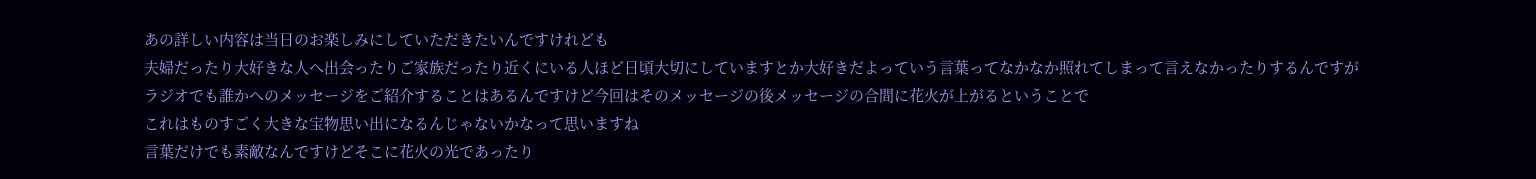あの詳しい内容は当日のお楽しみにしていただきたいんですけれども
夫婦だったり大好きな人へ出会ったりご家族だったり近くにいる人ほど日頃大切にしていますとか大好きだよっていう言葉ってなかなか照れてしまって言えなかったりするんですが
ラジオでも誰かへのメッセージをご紹介することはあるんですけど今回はそのメッセージの後メッセージの合間に花火が上がるということで
これはものすごく大きな宝物思い出になるんじゃないかなって思いますね
言葉だけでも素敵なんですけどそこに花火の光であったり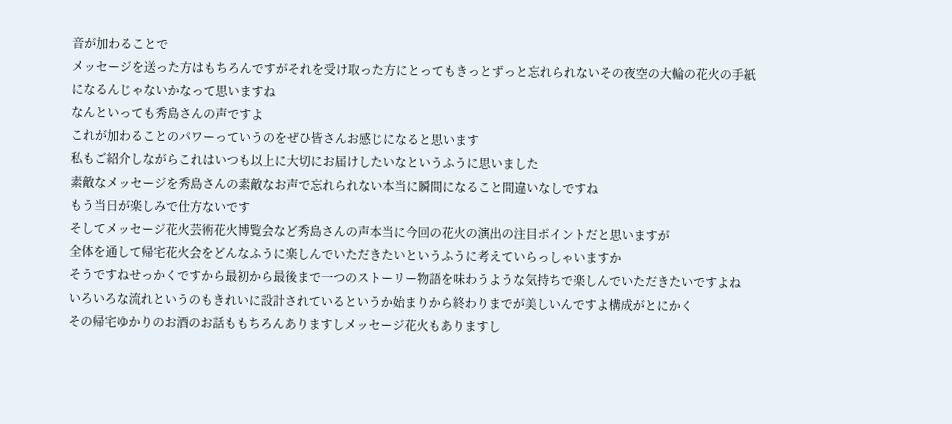音が加わることで
メッセージを送った方はもちろんですがそれを受け取った方にとってもきっとずっと忘れられないその夜空の大輪の花火の手紙になるんじゃないかなって思いますね
なんといっても秀島さんの声ですよ
これが加わることのパワーっていうのをぜひ皆さんお感じになると思います
私もご紹介しながらこれはいつも以上に大切にお届けしたいなというふうに思いました
素敵なメッセージを秀島さんの素敵なお声で忘れられない本当に瞬間になること間違いなしですね
もう当日が楽しみで仕方ないです
そしてメッセージ花火芸術花火博覧会など秀島さんの声本当に今回の花火の演出の注目ポイントだと思いますが
全体を通して帰宅花火会をどんなふうに楽しんでいただきたいというふうに考えていらっしゃいますか
そうですねせっかくですから最初から最後まで一つのストーリー物語を味わうような気持ちで楽しんでいただきたいですよね
いろいろな流れというのもきれいに設計されているというか始まりから終わりまでが美しいんですよ構成がとにかく
その帰宅ゆかりのお酒のお話ももちろんありますしメッセージ花火もありますし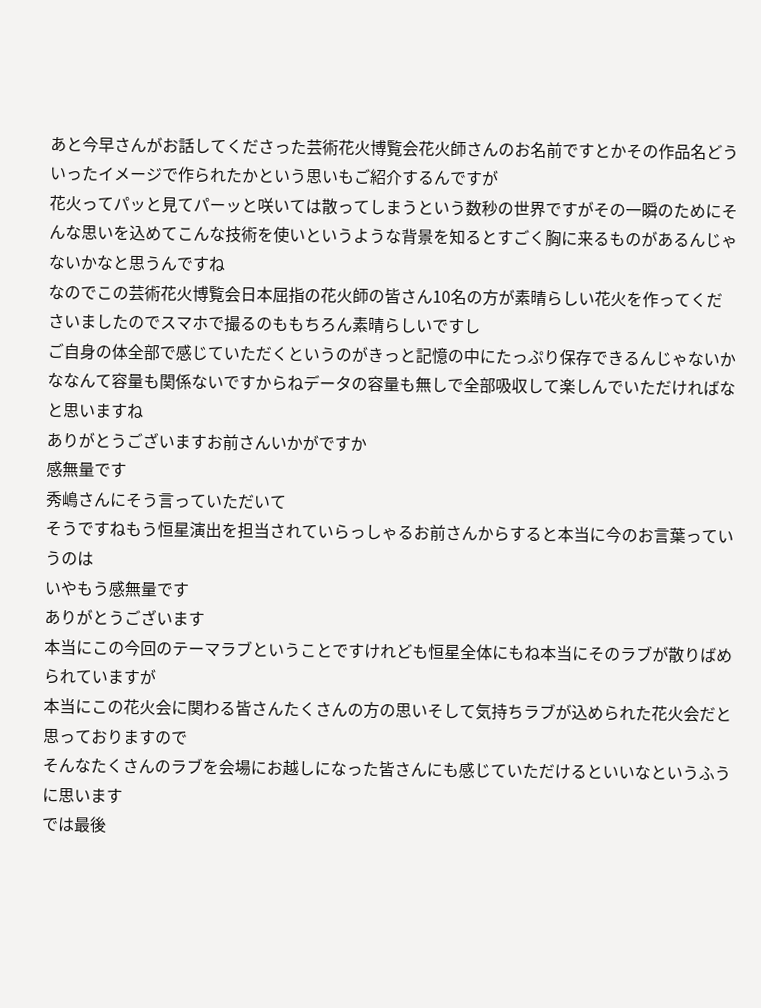あと今早さんがお話してくださった芸術花火博覧会花火師さんのお名前ですとかその作品名どういったイメージで作られたかという思いもご紹介するんですが
花火ってパッと見てパーッと咲いては散ってしまうという数秒の世界ですがその一瞬のためにそんな思いを込めてこんな技術を使いというような背景を知るとすごく胸に来るものがあるんじゃないかなと思うんですね
なのでこの芸術花火博覧会日本屈指の花火師の皆さん10名の方が素晴らしい花火を作ってくださいましたのでスマホで撮るのももちろん素晴らしいですし
ご自身の体全部で感じていただくというのがきっと記憶の中にたっぷり保存できるんじゃないかななんて容量も関係ないですからねデータの容量も無しで全部吸収して楽しんでいただければなと思いますね
ありがとうございますお前さんいかがですか
感無量です
秀嶋さんにそう言っていただいて
そうですねもう恒星演出を担当されていらっしゃるお前さんからすると本当に今のお言葉っていうのは
いやもう感無量です
ありがとうございます
本当にこの今回のテーマラブということですけれども恒星全体にもね本当にそのラブが散りばめられていますが
本当にこの花火会に関わる皆さんたくさんの方の思いそして気持ちラブが込められた花火会だと思っておりますので
そんなたくさんのラブを会場にお越しになった皆さんにも感じていただけるといいなというふうに思います
では最後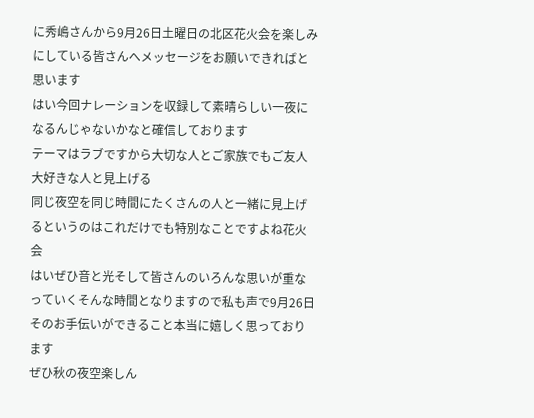に秀嶋さんから9月26日土曜日の北区花火会を楽しみにしている皆さんへメッセージをお願いできればと思います
はい今回ナレーションを収録して素晴らしい一夜になるんじゃないかなと確信しております
テーマはラブですから大切な人とご家族でもご友人大好きな人と見上げる
同じ夜空を同じ時間にたくさんの人と一緒に見上げるというのはこれだけでも特別なことですよね花火会
はいぜひ音と光そして皆さんのいろんな思いが重なっていくそんな時間となりますので私も声で9月26日そのお手伝いができること本当に嬉しく思っております
ぜひ秋の夜空楽しん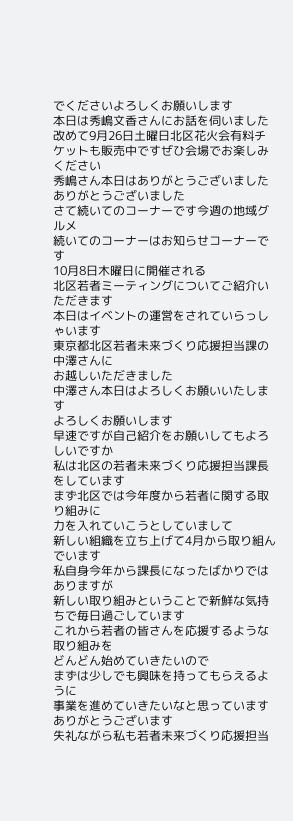でくださいよろしくお願いします
本日は秀嶋文香さんにお話を伺いました
改めて9月26日土曜日北区花火会有料チケットも販売中ですぜひ会場でお楽しみください
秀嶋さん本日はありがとうございました
ありがとうございました
さて続いてのコーナーです今週の地域グルメ
続いてのコーナーはお知らせコーナーです
10月8日木曜日に開催される
北区若者ミーティングについてご紹介いただきます
本日はイベントの運営をされていらっしゃいます
東京都北区若者未来づくり応援担当課の中澤さんに
お越しいただきました
中澤さん本日はよろしくお願いいたします
よろしくお願いします
早速ですが自己紹介をお願いしてもよろしいですか
私は北区の若者未来づくり応援担当課長をしています
まず北区では今年度から若者に関する取り組みに
力を入れていこうとしていまして
新しい組織を立ち上げて4月から取り組んでいます
私自身今年から課長になったばかりではありますが
新しい取り組みということで新鮮な気持ちで毎日過ごしています
これから若者の皆さんを応援するような取り組みを
どんどん始めていきたいので
まずは少しでも興味を持ってもらえるように
事業を進めていきたいなと思っています
ありがとうございます
失礼ながら私も若者未来づくり応援担当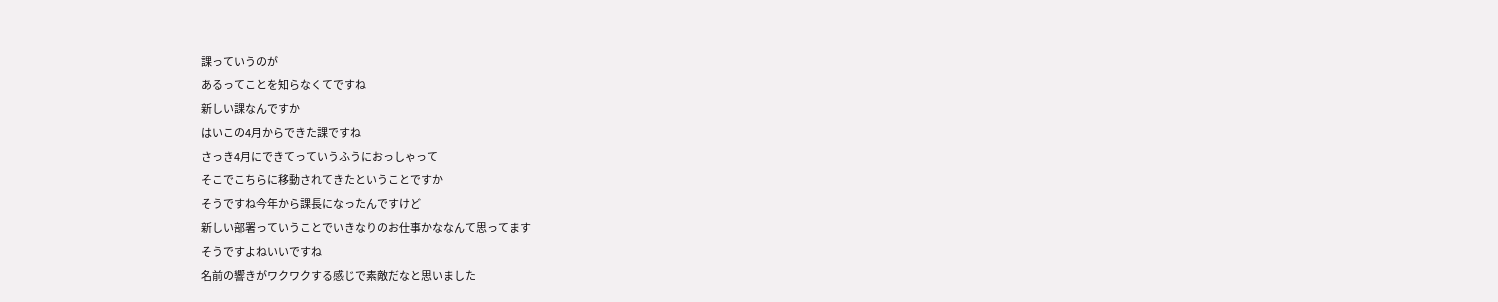課っていうのが
あるってことを知らなくてですね
新しい課なんですか
はいこの4月からできた課ですね
さっき4月にできてっていうふうにおっしゃって
そこでこちらに移動されてきたということですか
そうですね今年から課長になったんですけど
新しい部署っていうことでいきなりのお仕事かななんて思ってます
そうですよねいいですね
名前の響きがワクワクする感じで素敵だなと思いました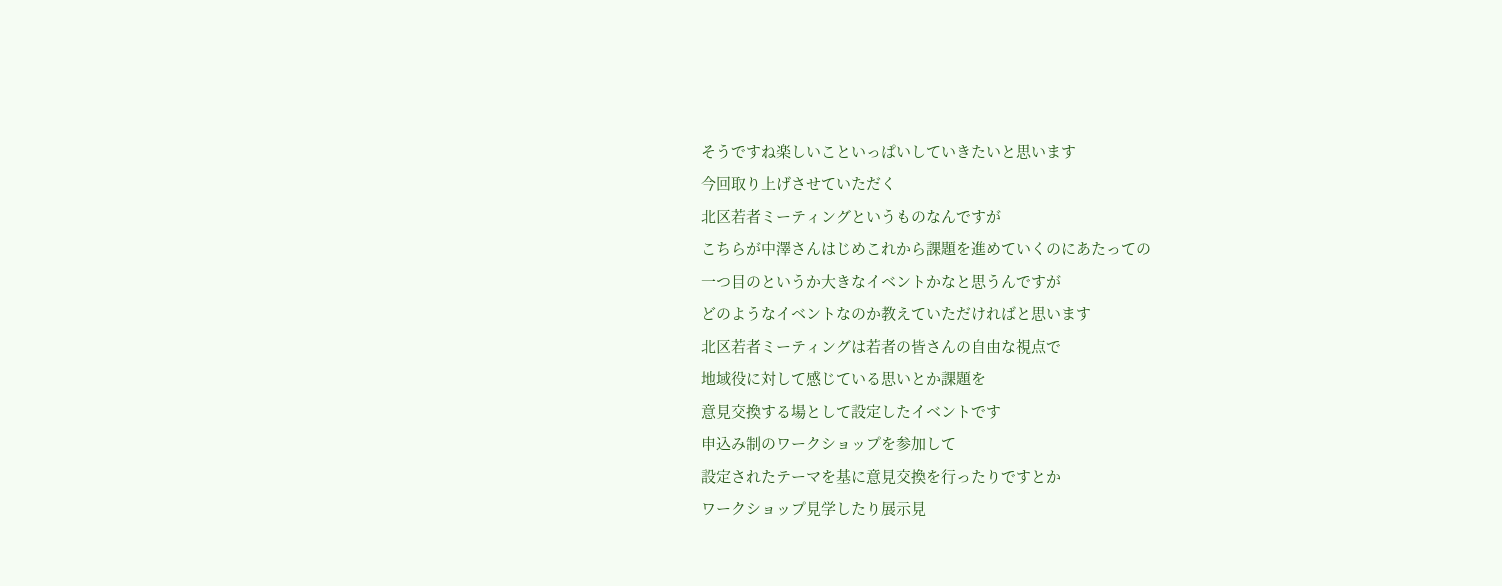そうですね楽しいこといっぱいしていきたいと思います
今回取り上げさせていただく
北区若者ミーティングというものなんですが
こちらが中澤さんはじめこれから課題を進めていくのにあたっての
一つ目のというか大きなイベントかなと思うんですが
どのようなイベントなのか教えていただければと思います
北区若者ミーティングは若者の皆さんの自由な視点で
地域役に対して感じている思いとか課題を
意見交換する場として設定したイベントです
申込み制のワークショップを参加して
設定されたテーマを基に意見交換を行ったりですとか
ワークショップ見学したり展示見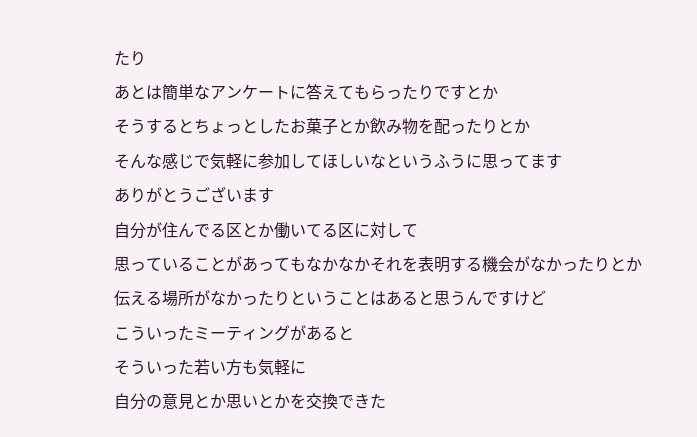たり
あとは簡単なアンケートに答えてもらったりですとか
そうするとちょっとしたお菓子とか飲み物を配ったりとか
そんな感じで気軽に参加してほしいなというふうに思ってます
ありがとうございます
自分が住んでる区とか働いてる区に対して
思っていることがあってもなかなかそれを表明する機会がなかったりとか
伝える場所がなかったりということはあると思うんですけど
こういったミーティングがあると
そういった若い方も気軽に
自分の意見とか思いとかを交換できた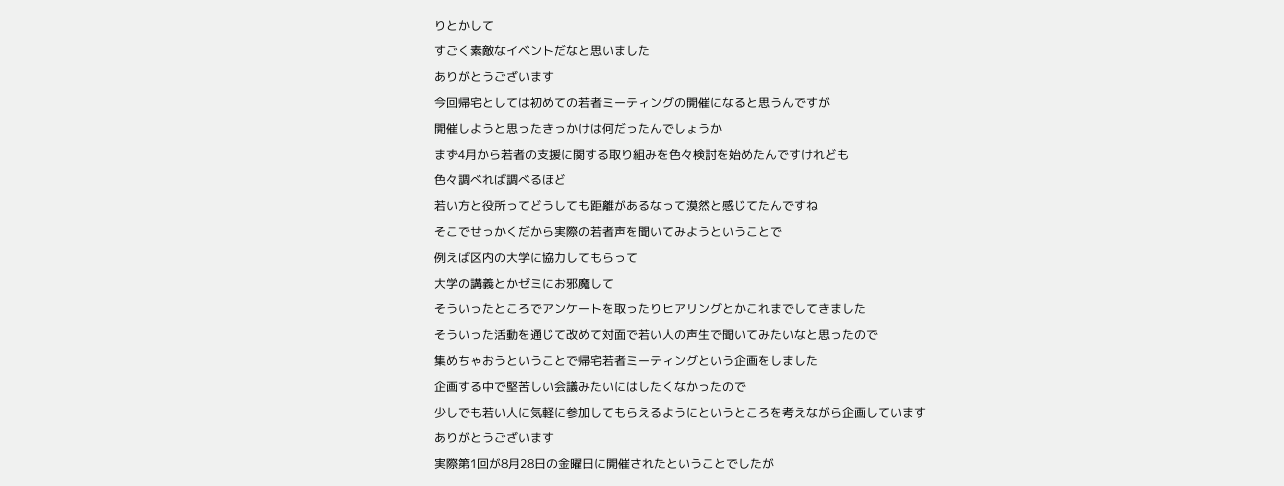りとかして
すごく素敵なイベントだなと思いました
ありがとうございます
今回帰宅としては初めての若者ミーティングの開催になると思うんですが
開催しようと思ったきっかけは何だったんでしょうか
まず4月から若者の支援に関する取り組みを色々検討を始めたんですけれども
色々調べれば調べるほど
若い方と役所ってどうしても距離があるなって漠然と感じてたんですね
そこでせっかくだから実際の若者声を聞いてみようということで
例えば区内の大学に協力してもらって
大学の講義とかゼミにお邪魔して
そういったところでアンケートを取ったりヒアリングとかこれまでしてきました
そういった活動を通じて改めて対面で若い人の声生で聞いてみたいなと思ったので
集めちゃおうということで帰宅若者ミーティングという企画をしました
企画する中で堅苦しい会議みたいにはしたくなかったので
少しでも若い人に気軽に参加してもらえるようにというところを考えながら企画しています
ありがとうございます
実際第1回が8月28日の金曜日に開催されたということでしたが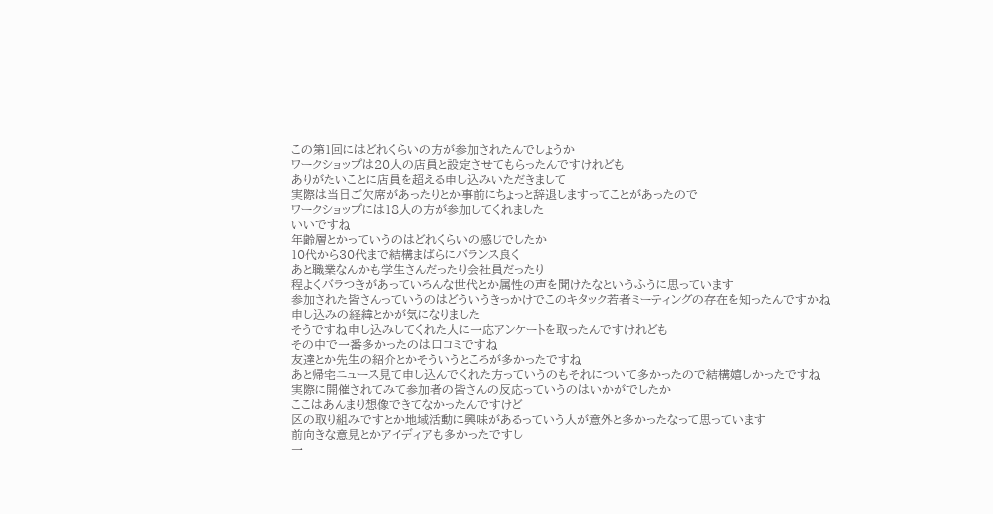この第1回にはどれくらいの方が参加されたんでしょうか
ワークショップは20人の店員と設定させてもらったんですけれども
ありがたいことに店員を超える申し込みいただきまして
実際は当日ご欠席があったりとか事前にちょっと辞退しますってことがあったので
ワークショップには18人の方が参加してくれました
いいですね
年齢層とかっていうのはどれくらいの感じでしたか
10代から30代まで結構まばらにバランス良く
あと職業なんかも学生さんだったり会社員だったり
程よくバラつきがあっていろんな世代とか属性の声を聞けたなというふうに思っています
参加された皆さんっていうのはどういうきっかけでこのキタック若者ミーティングの存在を知ったんですかね
申し込みの経緯とかが気になりました
そうですね申し込みしてくれた人に一応アンケートを取ったんですけれども
その中で一番多かったのは口コミですね
友達とか先生の紹介とかそういうところが多かったですね
あと帰宅ニュース見て申し込んでくれた方っていうのもそれについて多かったので結構嬉しかったですね
実際に開催されてみて参加者の皆さんの反応っていうのはいかがでしたか
ここはあんまり想像できてなかったんですけど
区の取り組みですとか地域活動に興味があるっていう人が意外と多かったなって思っています
前向きな意見とかアイディアも多かったですし
一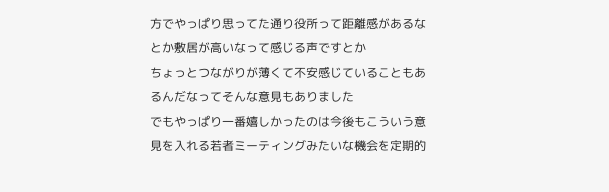方でやっぱり思ってた通り役所って距離感があるなとか敷居が高いなって感じる声ですとか
ちょっとつながりが薄くて不安感じていることもあるんだなってそんな意見もありました
でもやっぱり一番嬉しかったのは今後もこういう意見を入れる若者ミーティングみたいな機会を定期的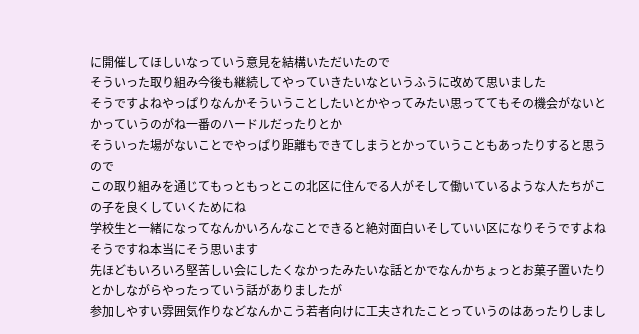に開催してほしいなっていう意見を結構いただいたので
そういった取り組み今後も継続してやっていきたいなというふうに改めて思いました
そうですよねやっぱりなんかそういうことしたいとかやってみたい思っててもその機会がないとかっていうのがね一番のハードルだったりとか
そういった場がないことでやっぱり距離もできてしまうとかっていうこともあったりすると思うので
この取り組みを通じてもっともっとこの北区に住んでる人がそして働いているような人たちがこの子を良くしていくためにね
学校生と一緒になってなんかいろんなことできると絶対面白いそしていい区になりそうですよね
そうですね本当にそう思います
先ほどもいろいろ堅苦しい会にしたくなかったみたいな話とかでなんかちょっとお菓子置いたりとかしながらやったっていう話がありましたが
参加しやすい雰囲気作りなどなんかこう若者向けに工夫されたことっていうのはあったりしまし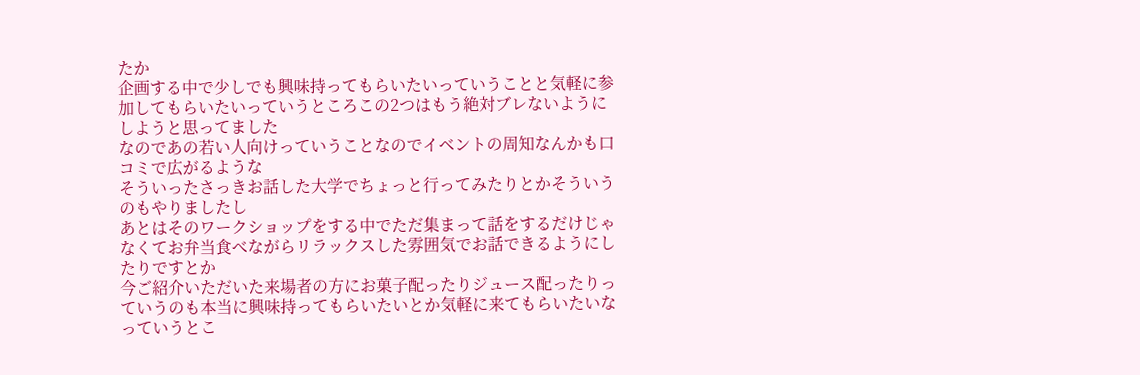たか
企画する中で少しでも興味持ってもらいたいっていうことと気軽に参加してもらいたいっていうところこの2つはもう絶対ブレないようにしようと思ってました
なのであの若い人向けっていうことなのでイベントの周知なんかも口コミで広がるような
そういったさっきお話した大学でちょっと行ってみたりとかそういうのもやりましたし
あとはそのワークショップをする中でただ集まって話をするだけじゃなくてお弁当食べながらリラックスした雰囲気でお話できるようにしたりですとか
今ご紹介いただいた来場者の方にお菓子配ったりジュース配ったりっていうのも本当に興味持ってもらいたいとか気軽に来てもらいたいなっていうとこ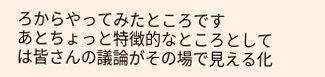ろからやってみたところです
あとちょっと特徴的なところとしては皆さんの議論がその場で見える化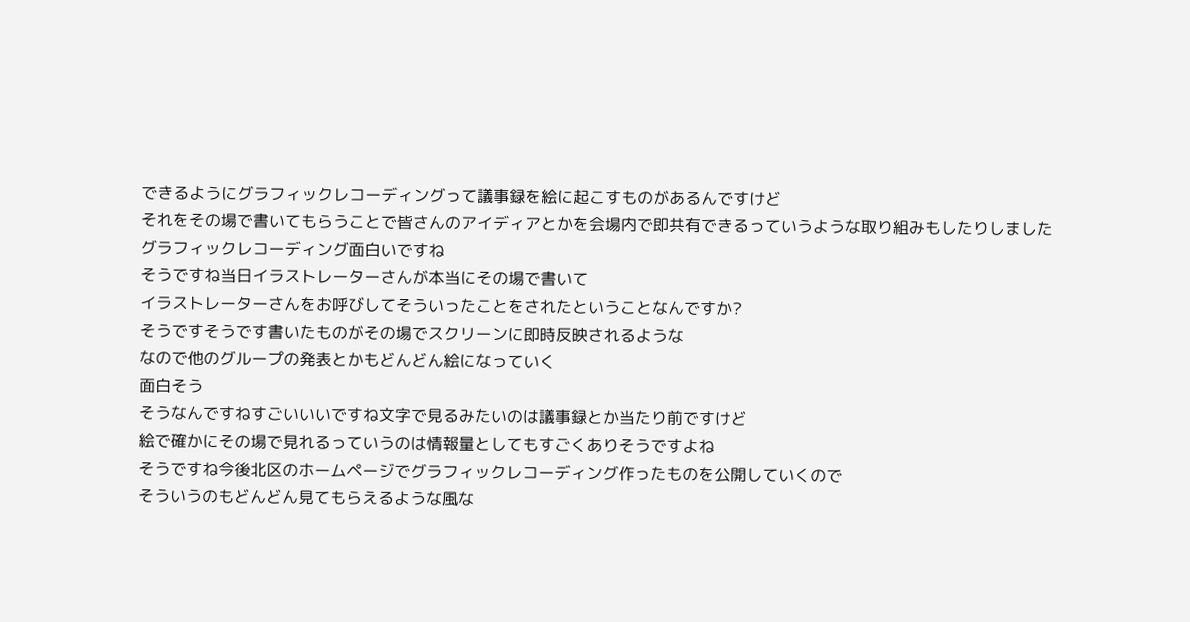できるようにグラフィックレコーディングって議事録を絵に起こすものがあるんですけど
それをその場で書いてもらうことで皆さんのアイディアとかを会場内で即共有できるっていうような取り組みもしたりしました
グラフィックレコーディング面白いですね
そうですね当日イラストレーターさんが本当にその場で書いて
イラストレーターさんをお呼びしてそういったことをされたということなんですか?
そうですそうです書いたものがその場でスクリーンに即時反映されるような
なので他のグループの発表とかもどんどん絵になっていく
面白そう
そうなんですねすごいいいですね文字で見るみたいのは議事録とか当たり前ですけど
絵で確かにその場で見れるっていうのは情報量としてもすごくありそうですよね
そうですね今後北区のホームページでグラフィックレコーディング作ったものを公開していくので
そういうのもどんどん見てもらえるような風な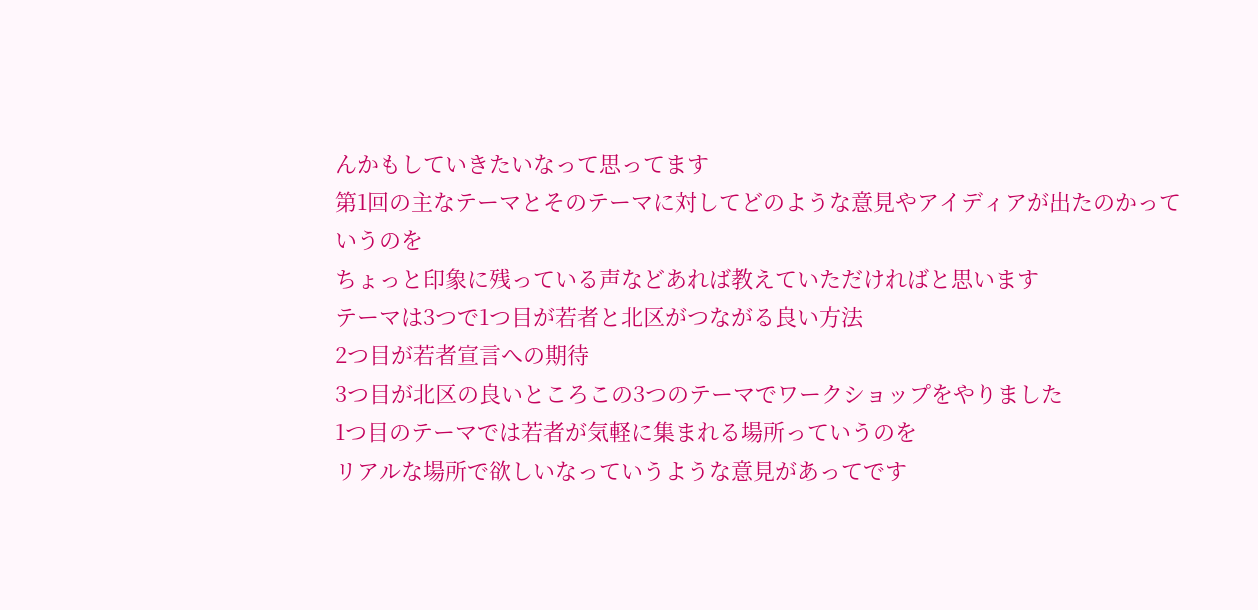んかもしていきたいなって思ってます
第1回の主なテーマとそのテーマに対してどのような意見やアイディアが出たのかっていうのを
ちょっと印象に残っている声などあれば教えていただければと思います
テーマは3つで1つ目が若者と北区がつながる良い方法
2つ目が若者宣言への期待
3つ目が北区の良いところこの3つのテーマでワークショップをやりました
1つ目のテーマでは若者が気軽に集まれる場所っていうのを
リアルな場所で欲しいなっていうような意見があってです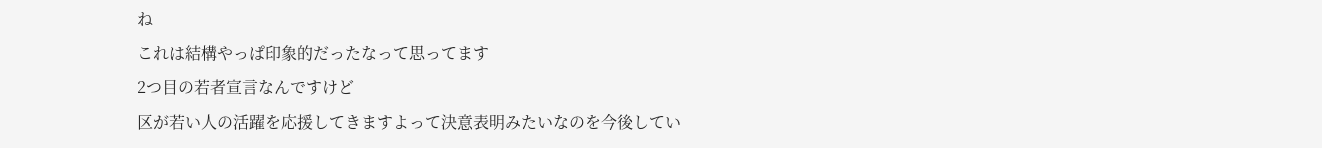ね
これは結構やっぱ印象的だったなって思ってます
2つ目の若者宣言なんですけど
区が若い人の活躍を応援してきますよって決意表明みたいなのを今後してい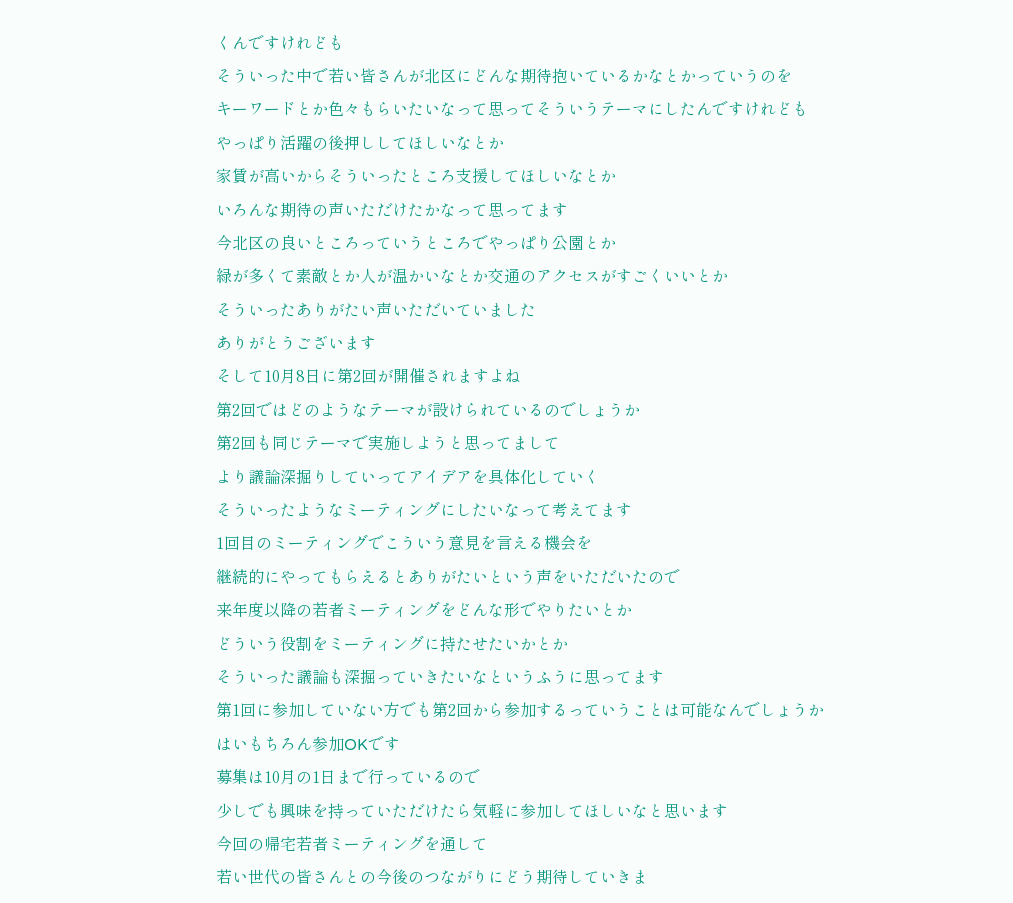くんですけれども
そういった中で若い皆さんが北区にどんな期待抱いているかなとかっていうのを
キーワードとか色々もらいたいなって思ってそういうテーマにしたんですけれども
やっぱり活躍の後押ししてほしいなとか
家賃が高いからそういったところ支援してほしいなとか
いろんな期待の声いただけたかなって思ってます
今北区の良いところっていうところでやっぱり公園とか
緑が多くて素敵とか人が温かいなとか交通のアクセスがすごくいいとか
そういったありがたい声いただいていました
ありがとうございます
そして10月8日に第2回が開催されますよね
第2回ではどのようなテーマが設けられているのでしょうか
第2回も同じテーマで実施しようと思ってまして
より議論深掘りしていってアイデアを具体化していく
そういったようなミーティングにしたいなって考えてます
1回目のミーティングでこういう意見を言える機会を
継続的にやってもらえるとありがたいという声をいただいたので
来年度以降の若者ミーティングをどんな形でやりたいとか
どういう役割をミーティングに持たせたいかとか
そういった議論も深掘っていきたいなというふうに思ってます
第1回に参加していない方でも第2回から参加するっていうことは可能なんでしょうか
はいもちろん参加OKです
募集は10月の1日まで行っているので
少しでも興味を持っていただけたら気軽に参加してほしいなと思います
今回の帰宅若者ミーティングを通して
若い世代の皆さんとの今後のつながりにどう期待していきま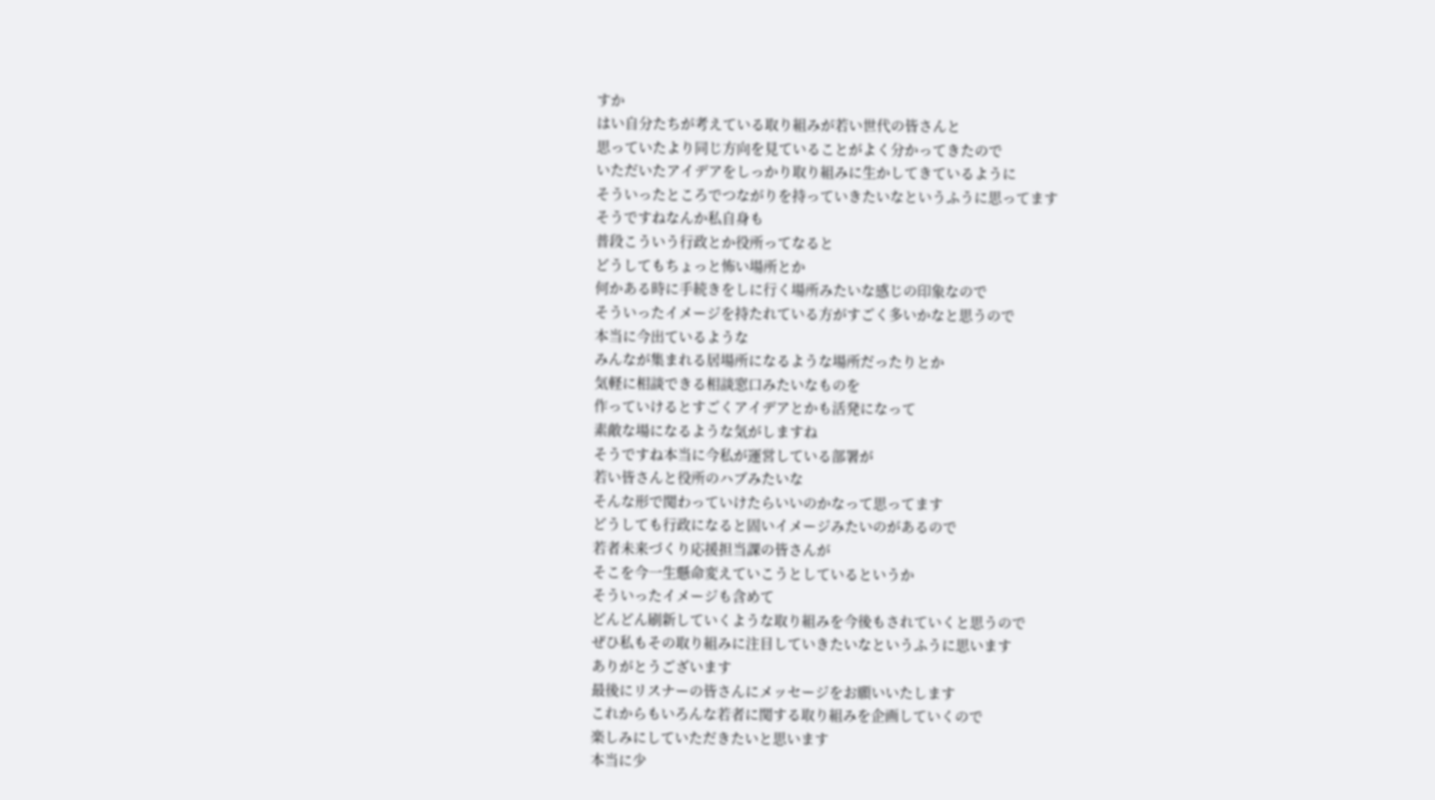すか
はい自分たちが考えている取り組みが若い世代の皆さんと
思っていたより同じ方向を見ていることがよく分かってきたので
いただいたアイデアをしっかり取り組みに生かしてきているように
そういったところでつながりを持っていきたいなというふうに思ってます
そうですねなんか私自身も
普段こういう行政とか役所ってなると
どうしてもちょっと怖い場所とか
何かある時に手続きをしに行く場所みたいな感じの印象なので
そういったイメージを持たれている方がすごく多いかなと思うので
本当に今出ているような
みんなが集まれる居場所になるような場所だったりとか
気軽に相談できる相談窓口みたいなものを
作っていけるとすごくアイデアとかも活発になって
素敵な場になるような気がしますね
そうですね本当に今私が運営している部署が
若い皆さんと役所のハブみたいな
そんな形で関わっていけたらいいのかなって思ってます
どうしても行政になると固いイメージみたいのがあるので
若者未来づくり応援担当課の皆さんが
そこを今一生懸命変えていこうとしているというか
そういったイメージも含めて
どんどん刷新していくような取り組みを今後もされていくと思うので
ぜひ私もその取り組みに注目していきたいなというふうに思います
ありがとうございます
最後にリスナーの皆さんにメッセージをお願いいたします
これからもいろんな若者に関する取り組みを企画していくので
楽しみにしていただきたいと思います
本当に少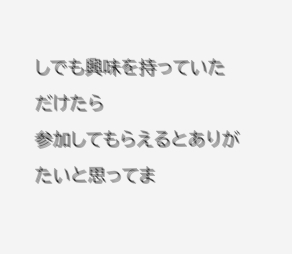しでも興味を持っていただけたら
参加してもらえるとありがたいと思ってま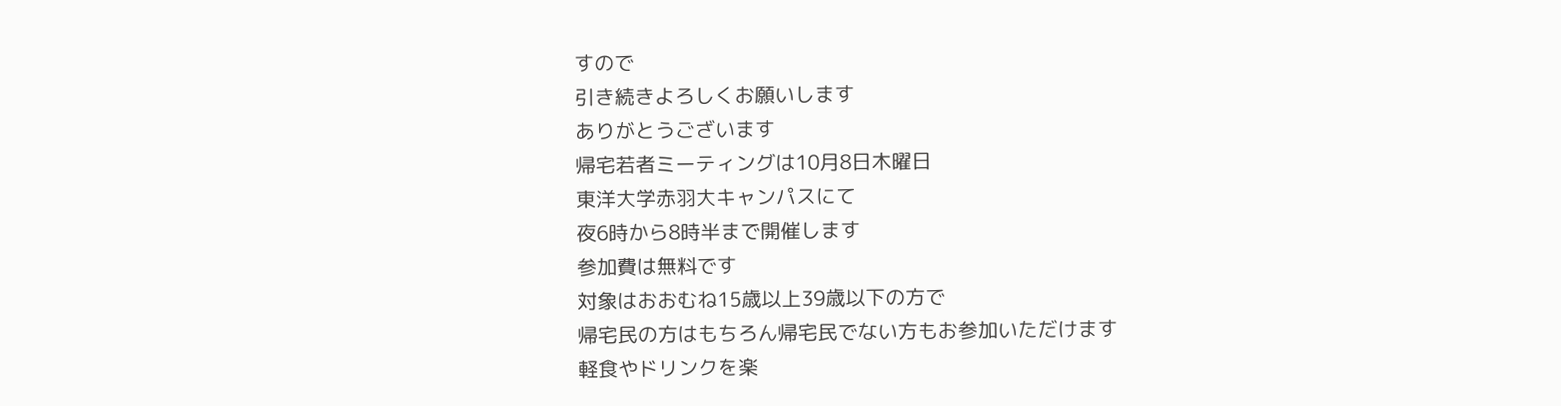すので
引き続きよろしくお願いします
ありがとうございます
帰宅若者ミーティングは10月8日木曜日
東洋大学赤羽大キャンパスにて
夜6時から8時半まで開催します
参加費は無料です
対象はおおむね15歳以上39歳以下の方で
帰宅民の方はもちろん帰宅民でない方もお参加いただけます
軽食やドリンクを楽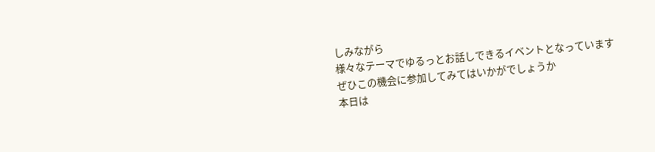しみながら
様々なテーマでゆるっとお話しできるイベントとなっています
ぜひこの機会に参加してみてはいかがでしょうか
本日は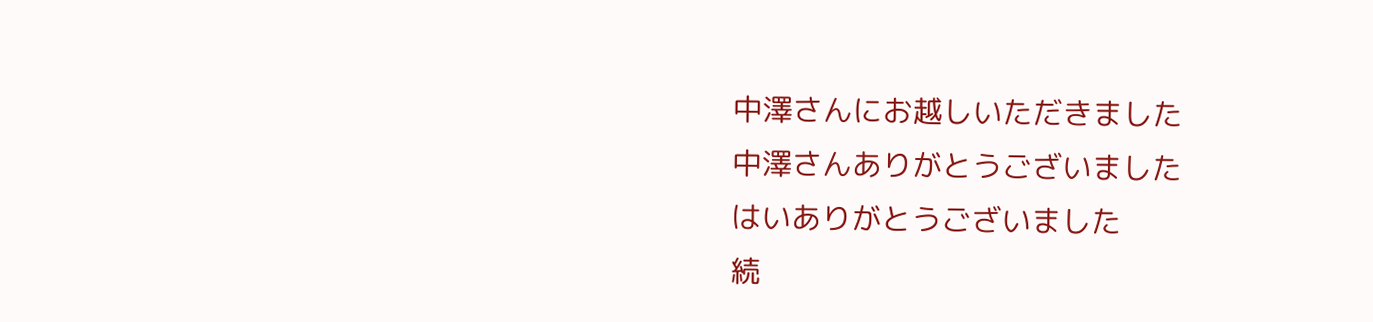中澤さんにお越しいただきました
中澤さんありがとうございました
はいありがとうございました
続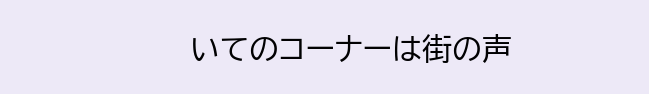いてのコーナーは街の声